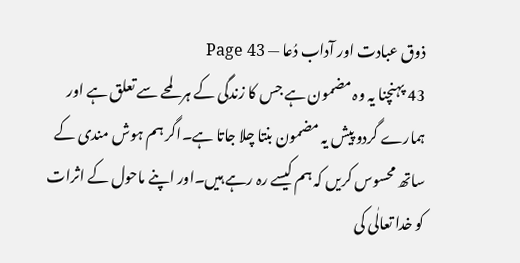ذوق عبادت اور آداب دُعا — Page 43
43 پہنچنا یہ وہ مضمون ہے جس کا زندگی کے ہر لمحے سے تعلق ہے اور ہمارے گردو پیش یہ مضمون بنتا چلا جاتا ہے۔اگر ہم ہوش مندی کے ساتھ محسوس کریں کہ ہم کیسے رہ رہے ہیں۔اور اپنے ماحول کے اثرات کو خدا تعالٰی کی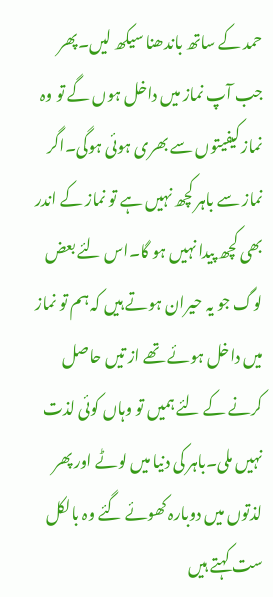حمد کے ساتھ باندھنا سیکھ لیں۔پھر جب آپ نماز میں داخل ہوں گے تو وہ نماز کیفیتوں سے بھری ہوئی ہوگی۔اگر نماز سے باہر کچھ نہیں ہے تو نماز کے اندر بھی کچھ پیدا نہیں ہو گا۔اس لئے بعض لوگ جو یہ حیران ہوتے ہیں کہ ہم تو نماز میں داخل ہوئے تھے از تیں حاصل کرنے کے لئے ہمیں تو وہاں کوئی لذت نہیں ملی۔باہر کی دنیا میں لوٹے اور پھر لذتوں میں دوبارہ کھوئے گئے وہ بالکل ست کہتے ہیں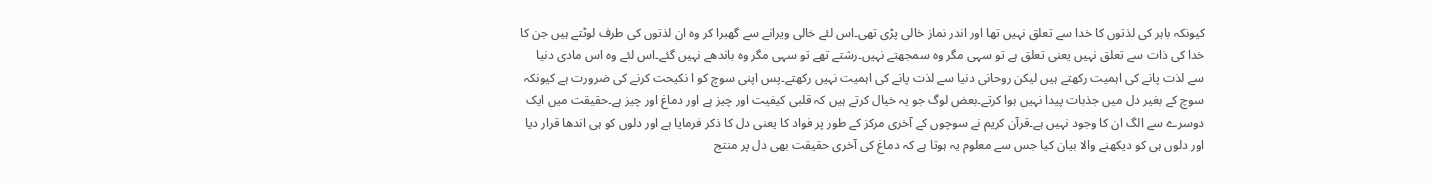کیونکہ باہر کی لذتوں کا خدا سے تعلق نہیں تھا اور اندر نماز خالی پڑی تھی۔اس لئے خالی ویرانے سے گھبرا کر وہ ان لذتوں کی طرف لوٹتے ہیں جن کا خدا کی ذات سے تعلق نہیں یعنی تعلق ہے تو سہی مگر وہ سمجھتے نہیں۔رشتے تھے تو سہی مگر وہ باندھے نہیں گئے۔اس لئے وہ اس مادی دنیا سے لذت پانے کی اہمیت رکھتے ہیں لیکن روحانی دنیا سے لذت پانے کی اہمیت نہیں رکھتے۔پس اپنی سوچ کو ا نکیحت کرنے کی ضرورت ہے کیونکہ سوچ کے بغیر دل میں جذبات پیدا نہیں ہوا کرتے۔بعض لوگ جو یہ خیال کرتے ہیں کہ قلبی کیفیت اور چیز ہے اور دماغ اور چیز ہے۔حقیقت میں ایک دوسرے سے الگ ان کا وجود نہیں ہے۔قرآن کریم نے سوچوں کے آخری مرکز کے طور پر فواد کا یعنی دل کا ذکر فرمایا ہے اور دلوں کو ہی اندھا قرار دیا اور دلوں ہی کو دیکھنے والا بیان کیا جس سے معلوم یہ ہوتا ہے کہ دماغ کی آخری حقیقت بھی دل پر منتج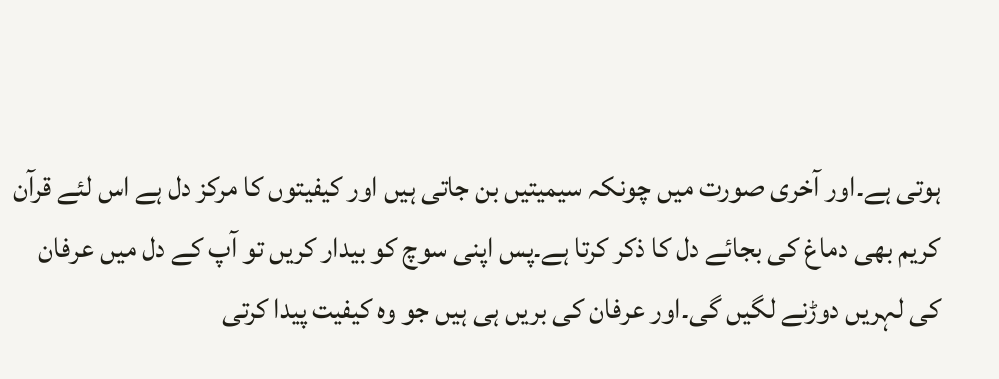ہوتی ہے۔اور آخری صورت میں چونکہ سیمیتیں بن جاتی ہیں اور کیفیتوں کا مرکز دل ہے اس لئے قرآن کریم بھی دماغ کی بجائے دل کا ذکر کرتا ہے۔پس اپنی سوچ کو بیدار کریں تو آپ کے دل میں عرفان کی لہریں دوڑنے لگیں گی۔اور عرفان کی بریں ہی ہیں جو وہ کیفیت پیدا کرتی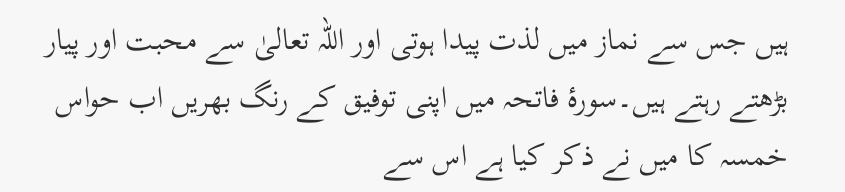ہیں جس سے نماز میں لذت پیدا ہوتی اور اللہ تعالیٰ سے محبت اور پیار بڑھتے رہتے ہیں۔سورۂ فاتحہ میں اپنی توفیق کے رنگ بھریں اب حواس خمسہ کا میں نے ذکر کیا ہے اس سے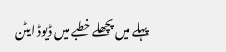پہلے میں پچھلے خطبے میں ڈیوڈ ایٹن